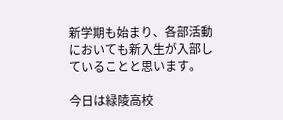新学期も始まり、各部活動においても新入生が入部していることと思います。

今日は緑陵高校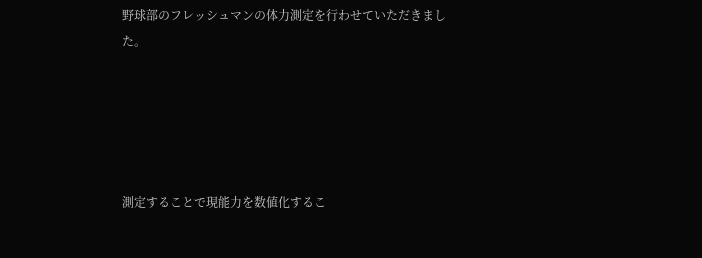野球部のフレッシュマンの体力測定を行わせていただきました。





測定することで現能力を数値化するこ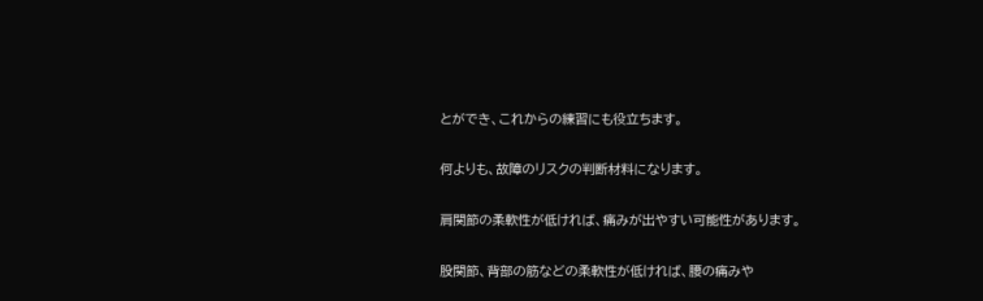とができ、これからの練習にも役立ちます。

何よりも、故障のリスクの判断材料になります。

肩関節の柔軟性が低ければ、痛みが出やすい可能性があります。

股関節、背部の筋などの柔軟性が低ければ、腰の痛みや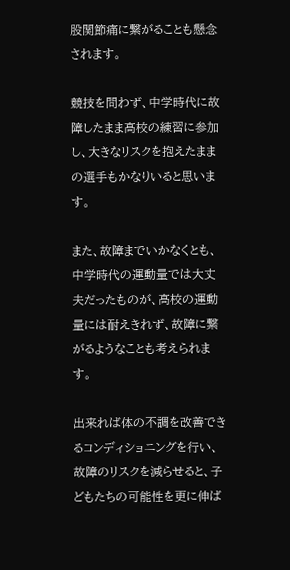股関節痛に繋がることも懸念されます。

競技を問わず、中学時代に故障したまま高校の練習に参加し、大きなリスクを抱えたままの選手もかなりいると思います。

また、故障までいかなくとも、中学時代の運動量では大丈夫だったものが、高校の運動量には耐えきれず、故障に繋がるようなことも考えられます。

出来れば体の不調を改善できるコンディショニングを行い、故障のリスクを減らせると、子どもたちの可能性を更に伸ば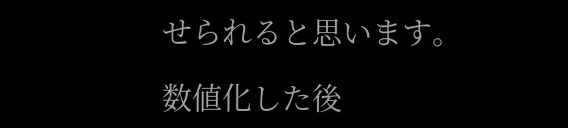せられると思います。

数値化した後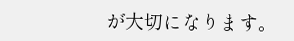が大切になります。